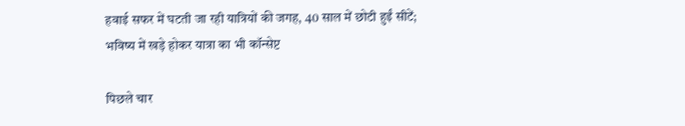हवाई सफर में घटती जा रही यात्रियों की जगह, 40 साल में छोटी हुईं सीटें; भविष्य में खड़े होकर यात्रा का भी कॉन्सेप्ट

पिछले चार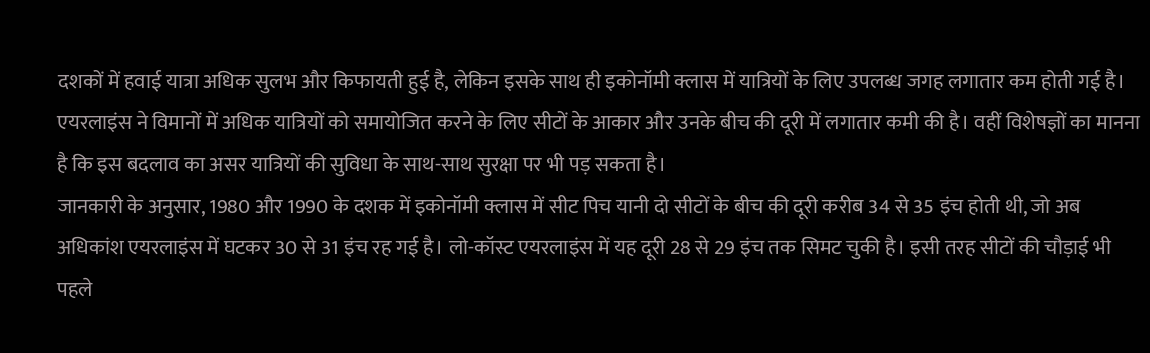दशकों में हवाई यात्रा अधिक सुलभ और किफायती हुई है, लेकिन इसके साथ ही इकोनॉमी क्लास में यात्रियों के लिए उपलब्ध जगह लगातार कम होती गई है। एयरलाइंस ने विमानों में अधिक यात्रियों को समायोजित करने के लिए सीटों के आकार और उनके बीच की दूरी में लगातार कमी की है। वहीं विशेषज्ञों का मानना है कि इस बदलाव का असर यात्रियों की सुविधा के साथ-साथ सुरक्षा पर भी पड़ सकता है।
जानकारी के अनुसार, 1980 और 1990 के दशक में इकोनॉमी क्लास में सीट पिच यानी दो सीटों के बीच की दूरी करीब 34 से 35 इंच होती थी, जो अब अधिकांश एयरलाइंस में घटकर 30 से 31 इंच रह गई है। लो-कॉस्ट एयरलाइंस में यह दूरी 28 से 29 इंच तक सिमट चुकी है। इसी तरह सीटों की चौड़ाई भी पहले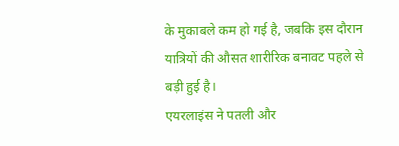के मुकाबले कम हो गई है, जबकि इस दौरान यात्रियों की औसत शारीरिक बनावट पहले से बड़ी हुई है।
एयरलाइंस ने पतली और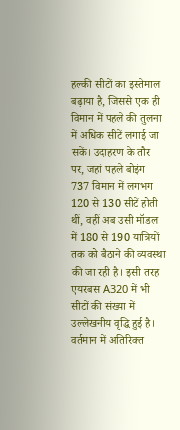हल्की सीटों का इस्तेमाल बढ़ाया है, जिससे एक ही विमान में पहले की तुलना में अधिक सीटें लगाई जा सकें। उदाहरण के तौर पर, जहां पहले बोइंग 737 विमान में लगभग 120 से 130 सीटें होती थीं, वहीं अब उसी मॉडल में 180 से 190 यात्रियों तक को बैठाने की व्यवस्था की जा रही है। इसी तरह एयरबस A320 में भी सीटों की संख्या में उल्लेखनीय वृद्धि हुई है।
वर्तमान में अतिरिक्त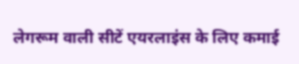लेगरूम वाली सीटें एयरलाइंस के लिए कमाई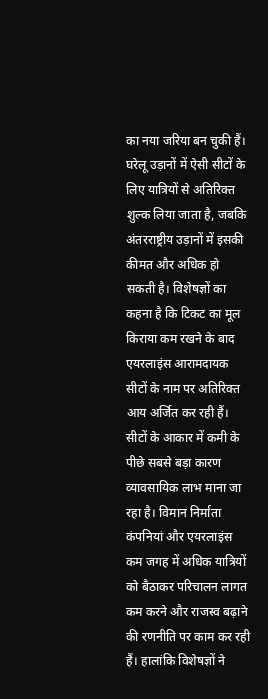का नया जरिया बन चुकी हैं। घरेलू उड़ानों में ऐसी सीटों के लिए यात्रियों से अतिरिक्त शुल्क लिया जाता है, जबकि अंतरराष्ट्रीय उड़ानों में इसकी कीमत और अधिक हो सकती है। विशेषज्ञों का कहना है कि टिकट का मूल किराया कम रखने के बाद एयरलाइंस आरामदायक सीटों के नाम पर अतिरिक्त आय अर्जित कर रही हैं।
सीटों के आकार में कमी के पीछे सबसे बड़ा कारण व्यावसायिक लाभ माना जा रहा है। विमान निर्माता कंपनियां और एयरलाइंस कम जगह में अधिक यात्रियों को बैठाकर परिचालन लागत कम करने और राजस्व बढ़ाने की रणनीति पर काम कर रही हैं। हालांकि विशेषज्ञों ने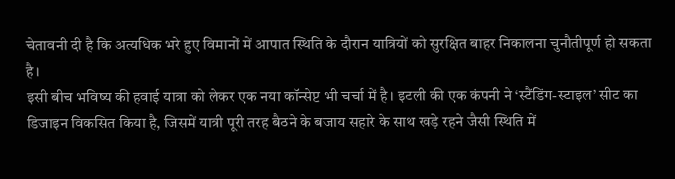चेतावनी दी है कि अत्यधिक भरे हुए विमानों में आपात स्थिति के दौरान यात्रियों को सुरक्षित बाहर निकालना चुनौतीपूर्ण हो सकता है।
इसी बीच भविष्य की हवाई यात्रा को लेकर एक नया कॉन्सेप्ट भी चर्चा में है। इटली की एक कंपनी ने ‘स्टैंडिंग-स्टाइल’ सीट का डिजाइन विकसित किया है, जिसमें यात्री पूरी तरह बैठने के बजाय सहारे के साथ खड़े रहने जैसी स्थिति में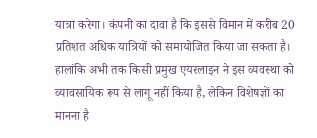यात्रा करेगा। कंपनी का दावा है कि इससे विमान में करीब 20 प्रतिशत अधिक यात्रियों को समायोजित किया जा सकता है। हालांकि अभी तक किसी प्रमुख एयरलाइन ने इस व्यवस्था को व्यावसायिक रूप से लागू नहीं किया है, लेकिन विशेषज्ञों का मानना है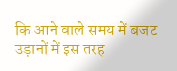कि आने वाले समय में बजट उड़ानों में इस तरह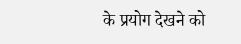के प्रयोग देखने को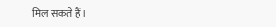मिल सकते हैं।